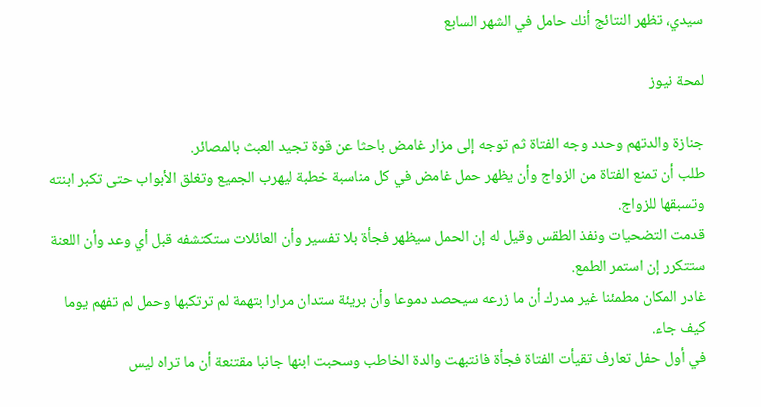سيدي، تظهر النتائج أنك حامل في الشهر السابع

لمحة نيوز

جنازة والدتهم وحدد وجه الفتاة ثم توجه إلى مزار غامض باحثا عن قوة تجيد العبث بالمصائر.
طلب أن تمنع الفتاة من الزواج وأن يظهر حمل غامض في كل مناسبة خطبة ليهرب الجميع وتغلق الأبواب حتى تكبر ابنته وتسبقها للزواج.
قدمت التضحيات ونفذ الطقس وقيل له إن الحمل سيظهر فجأة بلا تفسير وأن العائلات ستكتشفه قبل أي وعد وأن اللعنة ستتكرر إن استمر الطمع.
غادر المكان مطمئنا غير مدرك أن ما زرعه سيحصد دموعا وأن بريئة ستدان مرارا بتهمة لم ترتكبها وحمل لم تفهم يوما كيف جاء.
في أول حفل تعارف تقيأت الفتاة فجأة فانتبهت والدة الخاطب وسحبت ابنها جانبا مقتنعة أن ما تراه ليس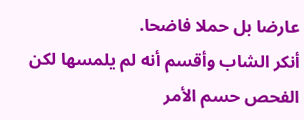عارضا بل حملا فاضحا.
أنكر الشاب وأقسم أنه لم يلمسها لكن الفحص حسم الأمر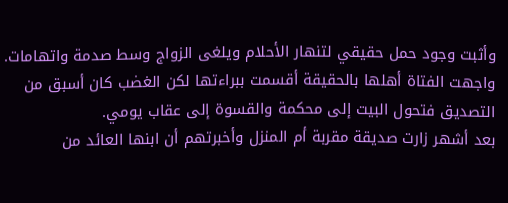وأثبت وجود حمل حقيقي لتنهار الأحلام ويلغى الزواج وسط صدمة واتهامات.
واجهت الفتاة أهلها بالحقيقة أقسمت ببراءتها لكن الغضب كان أسبق من التصديق فتحول البيت إلى محكمة والقسوة إلى عقاب يومي.
بعد أشهر زارت صديقة مقربة أم المنزل وأخبرتهم أن ابنها العائد من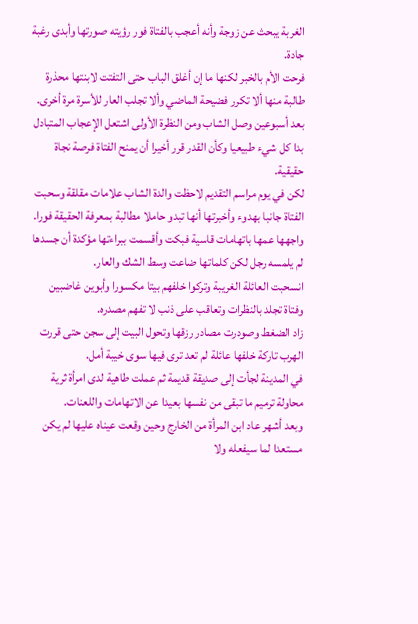الغربة يبحث عن زوجة وأنه أعجب بالفتاة فور رؤيته صورتها وأبدى رغبة جادة.
فرحت الأم بالخبر لكنها ما إن أغلق الباب حتى التفتت لابنتها محذرة طالبة منها ألا تكرر فضيحة الماضي وألا تجلب العار للأسرة مرة أخرى.
بعد أسبوعين وصل الشاب ومن النظرة الأولى اشتعل الإعجاب المتبادل بدا كل شيء طبيعيا وكأن القدر قرر أخيرا أن يمنح الفتاة فرصة نجاة حقيقية.
لكن في يوم مراسم التقديم لاحظت والدة الشاب علامات مقلقة وسحبت الفتاة جانبا بهدوء وأخبرتها أنها تبدو حاملا مطالبة بمعرفة الحقيقة فورا.
واجهها عمها باتهامات قاسية فبكت وأقسمت ببراءتها مؤكدة أن جسدها لم يلمسه رجل لكن كلماتها ضاعت وسط الشك والعار.
انسحبت العائلة الغريبة وتركوا خلفهم بيتا مكسورا وأبوين غاضبين وفتاة تجلد بالنظرات وتعاقب على ذنب لا تفهم مصدره.
زاد الضغط وصودرت مصادر رزقها وتحول البيت إلى سجن حتى قررت الهرب تاركة خلفها عائلة لم تعد ترى فيها سوى خيبة أمل.
في المدينة لجأت إلى صديقة قديمة ثم عملت طاهية لدى امرأة ثرية محاولة ترميم ما تبقى من نفسها بعيدا عن الاتهامات واللعنات.
وبعد أشهر عاد ابن المرأة من الخارج وحين وقعت عيناه عليها لم يكن مستعدا لما سيفعله ولا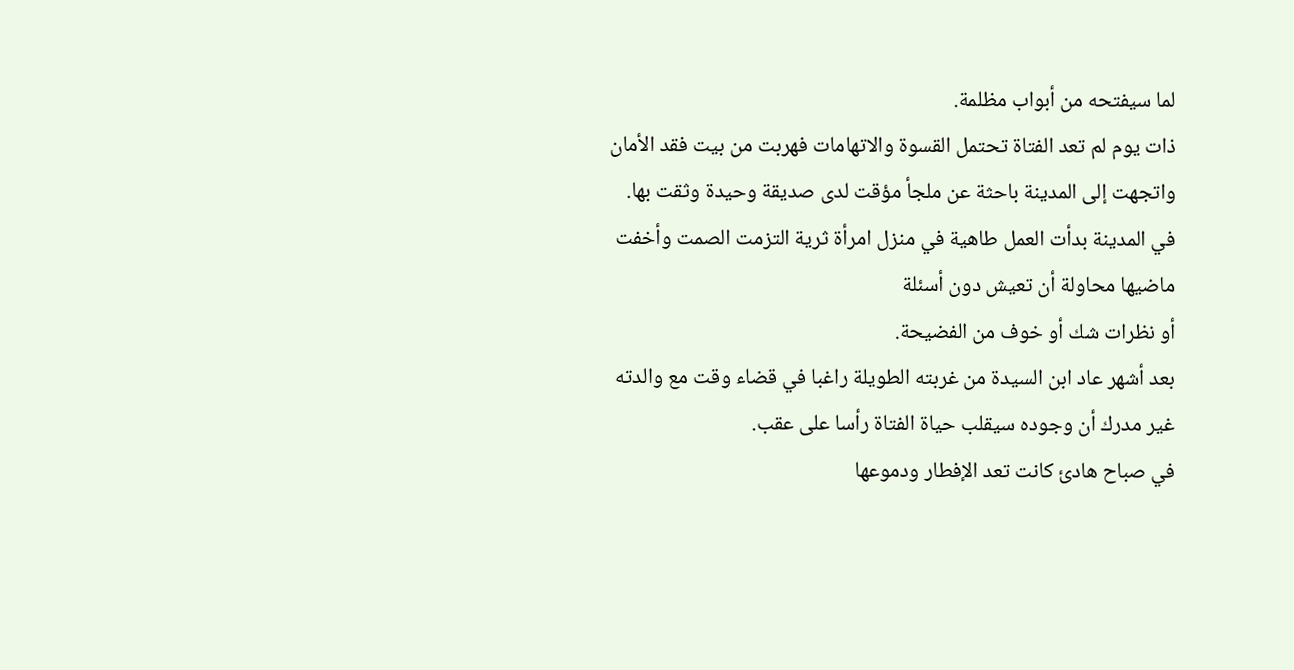لما سيفتحه من أبواب مظلمة.
ذات يوم لم تعد الفتاة تحتمل القسوة والاتهامات فهربت من بيت فقد الأمان واتجهت إلى المدينة باحثة عن ملجأ مؤقت لدى صديقة وحيدة وثقت بها.
في المدينة بدأت العمل طاهية في منزل امرأة ثرية التزمت الصمت وأخفت ماضيها محاولة أن تعيش دون أسئلة
أو نظرات شك أو خوف من الفضيحة.
بعد أشهر عاد ابن السيدة من غربته الطويلة راغبا في قضاء وقت مع والدته غير مدرك أن وجوده سيقلب حياة الفتاة رأسا على عقب.
في صباح هادئ كانت تعد الإفطار ودموعها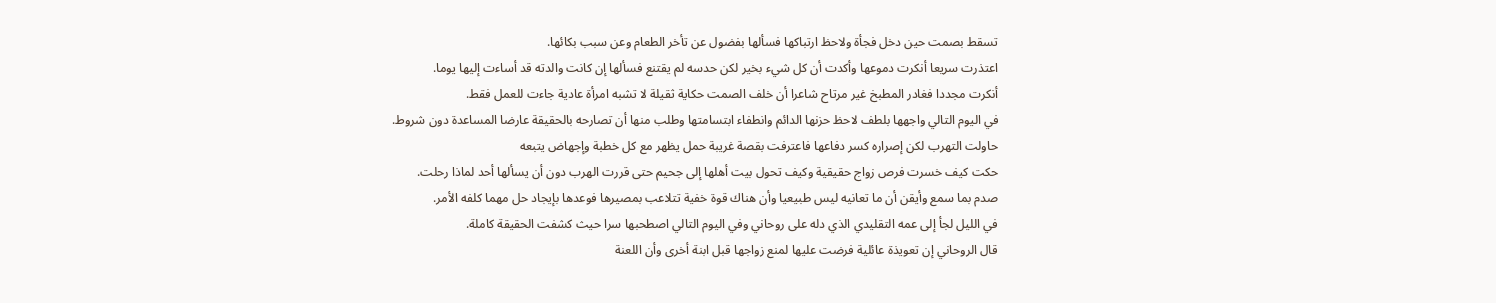تسقط بصمت حين دخل فجأة ولاحظ ارتباكها فسألها بفضول عن تأخر الطعام وعن سبب بكائها.
اعتذرت سريعا أنكرت دموعها وأكدت أن كل شيء بخير لكن حدسه لم يقتنع فسألها إن كانت والدته قد أساءت إليها يوما.
أنكرت مجددا فغادر المطبخ غير مرتاح شاعرا أن خلف الصمت حكاية ثقيلة لا تشبه امرأة عادية جاءت للعمل فقط.
في اليوم التالي واجهها بلطف لاحظ حزنها الدائم وانطفاء ابتسامتها وطلب منها أن تصارحه بالحقيقة عارضا المساعدة دون شروط.
حاولت التهرب لكن إصراره كسر دفاعها فاعترفت بقصة غريبة حمل يظهر مع كل خطبة وإجهاض يتبعه
حكت كيف خسرت فرص زواج حقيقية وكيف تحول بيت أهلها إلى جحيم حتى قررت الهرب دون أن يسألها أحد لماذا رحلت.
صدم بما سمع وأيقن أن ما تعانيه ليس طبيعيا وأن هناك قوة خفية تتلاعب بمصيرها فوعدها بإيجاد حل مهما كلفه الأمر.
في الليل لجأ إلى عمه التقليدي الذي دله على روحاني وفي اليوم التالي اصطحبها سرا حيث كشفت الحقيقة كاملة.
قال الروحاني إن تعويذة عائلية فرضت عليها لمنع زواجها قبل ابنة أخرى وأن اللعنة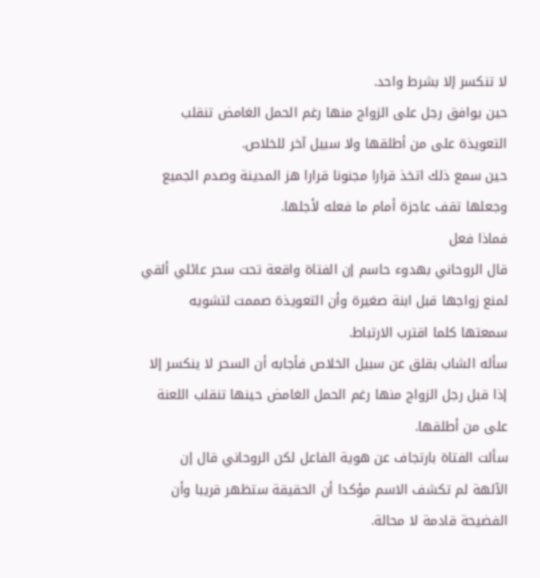لا تنكسر إلا بشرط واحد.
حين يوافق رجل على الزواج منها رغم الحمل الغامض تنقلب التعويذة على من أطلقها ولا سبيل آخر للخلاص.
حين سمع ذلك اتخذ قرارا مجنونا قرارا هز المدينة وصدم الجميع وجعلها تقف عاجزة أمام ما فعله لأجلها.
فماذا فعل
قال الروحاني بهدوء حاسم إن الفتاة واقعة تحت سحر عائلي ألقي لمنع زواجها قبل ابنة صغيرة وأن التعويذة صممت لتشويه سمعتها كلما اقترب الارتباط.
سأله الشاب بقلق عن سبيل الخلاص فأجابه أن السحر لا ينكسر إلا إذا قبل رجل الزواج منها رغم الحمل الغامض حينها تنقلب اللعنة على من أطلقها.
سألت الفتاة بارتجاف عن هوية الفاعل لكن الروحاني قال إن الآلهة لم تكشف الاسم مؤكدا أن الحقيقة ستظهر قريبا وأن الفضيحة قادمة لا محالة.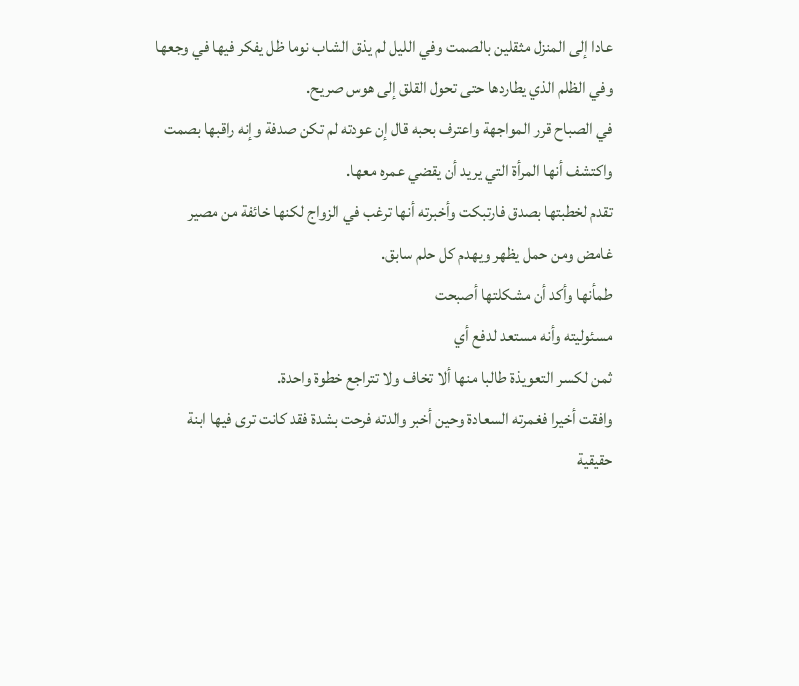عادا إلى المنزل مثقلين بالصمت وفي الليل لم يذق الشاب نوما ظل يفكر فيها في وجعها وفي الظلم الذي يطاردها حتى تحول القلق إلى هوس صريح.
في الصباح قرر المواجهة واعترف بحبه قال إن عودته لم تكن صدفة وإنه راقبها بصمت واكتشف أنها المرأة التي يريد أن يقضي عمره معها.
تقدم لخطبتها بصدق فارتبكت وأخبرته أنها ترغب في الزواج لكنها خائفة من مصير غامض ومن حمل يظهر ويهدم كل حلم سابق.
طمأنها وأكد أن مشكلتها أصبحت
مسئوليته وأنه مستعد لدفع أي
ثمن لكسر التعويذة طالبا منها ألا تخاف ولا تتراجع خطوة واحدة.
وافقت أخيرا فغمرته السعادة وحين أخبر والدته فرحت بشدة فقد كانت ترى فيها ابنة حقيقية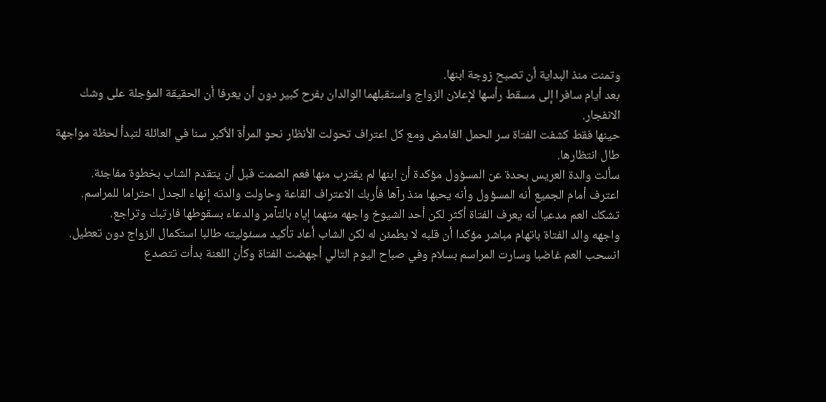وتمنت منذ البداية أن تصبح زوجة ابنها.
بعد أيام سافرا إلى مسقط رأسها لإعلان الزواج واستقبلهما الوالدان بفرح كبير دون أن يعرفا أن الحقيقة المؤجلة على وشك الانفجار.
حينها فقط كشفت الفتاة سر الحمل الغامض ومع كل اعتراف تحولت الأنظار نحو المرأة الأكبر سنا في العائلة لتبدأ لحظة مواجهة طال انتظارها.
سألت والدة العريس بحدة عن المسؤول مؤكدة أن ابنها لم يقترب منها فعم الصمت قبل أن يتقدم الشاب بخطوة مفاجئة.
اعترف أمام الجميع أنه المسؤول وأنه يحبها منذ رآها فأربك الاعتراف القاعة وحاولت والدته إنهاء الجدل احتراما للمراسم.
تشكك العم مدعيا أنه يعرف الفتاة أكثر لكن أحد الشيوخ واجهه متهما إياه بالتآمر والدعاء بسقوطها فارتبك وتراجع.
واجهه والد الفتاة باتهام مباشر مؤكدا أن قلبه لا يطمئن له لكن الشاب أعاد تأكيد مسئوليته طالبا استكمال الزواج دون تعطيل.
انسحب العم غاضبا وسارت المراسم بسلام وفي صباح اليوم التالي أجهضت الفتاة وكأن اللعنة بدأت تتصدع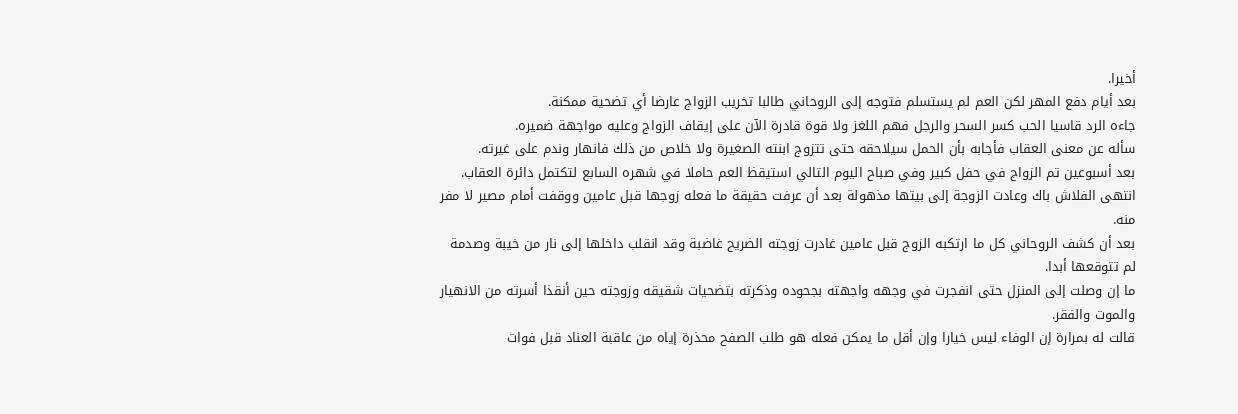أخيرا.
بعد أيام دفع المهر لكن العم لم يستسلم فتوجه إلى الروحاني طالبا تخريب الزواج عارضا أي تضحية ممكنة.
جاءه الرد قاسيا الحب كسر السحر والرجل فهم اللغز ولا قوة قادرة الآن على إيقاف الزواج وعليه مواجهة ضميره.
سأله عن معنى العقاب فأجابه بأن الحمل سيلاحقه حتى تتزوج ابنته الصغيرة ولا خلاص من ذلك فانهار وندم على غيرته.
بعد أسبوعين تم الزواج في حفل كبير وفي صباح اليوم التالي استيقظ العم حاملا في شهره السابع لتكتمل دائرة العقاب.
انتهى الفلاش باك وعادت الزوجة إلى بيتها مذهولة بعد أن عرفت حقيقة ما فعله زوجها قبل عامين ووقفت أمام مصير لا مفر منه.
بعد أن كشف الروحاني كل ما ارتكبه الزوج قبل عامين غادرت زوجته الضريح غاضبة وقد انقلب داخلها إلى نار من خيبة وصدمة لم تتوقعها أبدا.
ما إن وصلت إلى المنزل حتى انفجرت في وجهه واجهته بجحوده وذكرته بتضحيات شقيقه وزوجته حين أنقذا أسرته من الانهيار والموت والفقر.
قالت له بمرارة إن الوفاء ليس خيارا وإن أقل ما يمكن فعله هو طلب الصفح محذرة إياه من عاقبة العناد قبل فوات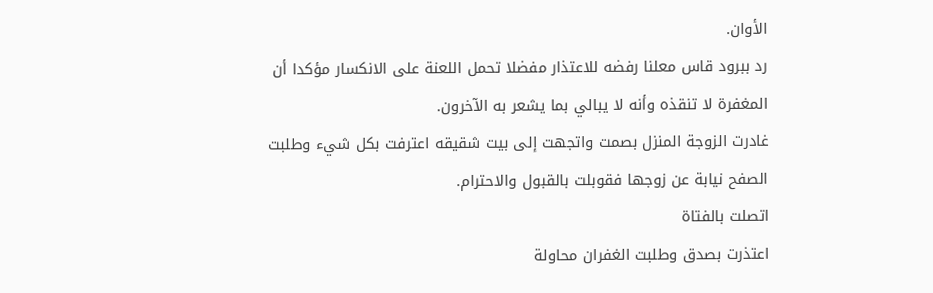الأوان.
رد ببرود قاس معلنا رفضه للاعتذار مفضلا تحمل اللعنة على الانكسار مؤكدا أن المغفرة لا تنقذه وأنه لا يبالي بما يشعر به الآخرون.
غادرت الزوجة المنزل بصمت واتجهت إلى بيت شقيقه اعترفت بكل شيء وطلبت الصفح نيابة عن زوجها فقوبلت بالقبول والاحترام.
اتصلت بالفتاة
اعتذرت بصدق وطلبت الغفران محاولة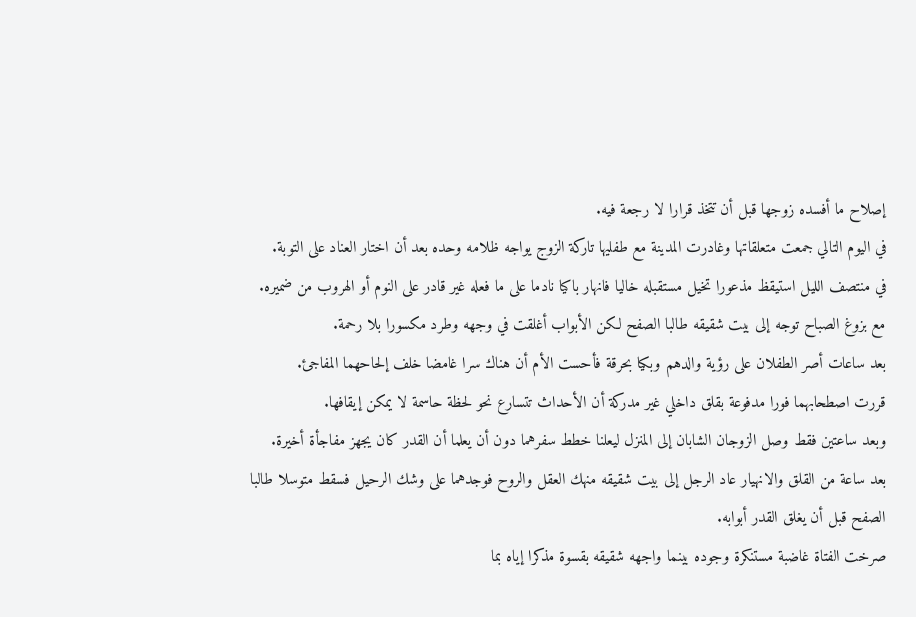إصلاح ما أفسده زوجها قبل أن تتخذ قرارا لا رجعة فيه.
في اليوم التالي جمعت متعلقاتها وغادرت المدينة مع طفليها تاركة الزوج يواجه ظلامه وحده بعد أن اختار العناد على التوبة.
في منتصف الليل استيقظ مذعورا تخيل مستقبله خاليا فانهار باكيا نادما على ما فعله غير قادر على النوم أو الهروب من ضميره.
مع بزوغ الصباح توجه إلى بيت شقيقه طالبا الصفح لكن الأبواب أغلقت في وجهه وطرد مكسورا بلا رحمة.
بعد ساعات أصر الطفلان على رؤية والدهم وبكيا بحرقة فأحست الأم أن هناك سرا غامضا خلف إلحاحهما المفاجئ.
قررت اصطحابهما فورا مدفوعة بقلق داخلي غير مدركة أن الأحداث تتسارع نحو لحظة حاسمة لا يمكن إيقافها.
وبعد ساعتين فقط وصل الزوجان الشابان إلى المنزل ليعلنا خطط سفرهما دون أن يعلما أن القدر كان يجهز مفاجأة أخيرة.
بعد ساعة من القلق والانهيار عاد الرجل إلى بيت شقيقه منهك العقل والروح فوجدهما على وشك الرحيل فسقط متوسلا طالبا الصفح قبل أن يغلق القدر أبوابه.
صرخت الفتاة غاضبة مستنكرة وجوده بينما واجهه شقيقه بقسوة مذكرا إياه بما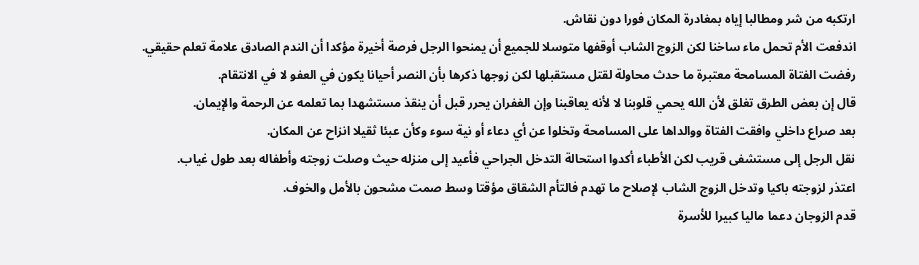ارتكبه من شر ومطالبا إياه بمغادرة المكان فورا دون نقاش.
اندفعت الأم تحمل ماء ساخنا لكن الزوج الشاب أوقفها متوسلا للجميع أن يمنحوا الرجل فرصة أخيرة مؤكدا أن الندم الصادق علامة تعلم حقيقي.
رفضت الفتاة المسامحة معتبرة ما حدث محاولة لقتل مستقبلها لكن زوجها ذكرها بأن النصر أحيانا يكون في العفو لا في الانتقام.
قال إن بعض الطرق تغلق لأن الله يحمي قلوبنا لا لأنه يعاقبنا وإن الغفران يحرر قبل أن ينقذ مستشهدا بما تعلمه عن الرحمة والإيمان.
بعد صراع داخلي وافقت الفتاة ووالداها على المسامحة وتخلوا عن أي دعاء أو نية سوء وكأن عبئا ثقيلا انزاح عن المكان.
نقل الرجل إلى مستشفى قريب لكن الأطباء أكدوا استحالة التدخل الجراحي فأعيد إلى منزله حيث وصلت زوجته وأطفاله بعد طول غياب.
اعتذر لزوجته باكيا وتدخل الزوج الشاب لإصلاح ما تهدم فالتأم الشقاق مؤقتا وسط صمت مشحون بالأمل والخوف.
قدم الزوجان دعما ماليا كبيرا للأسرة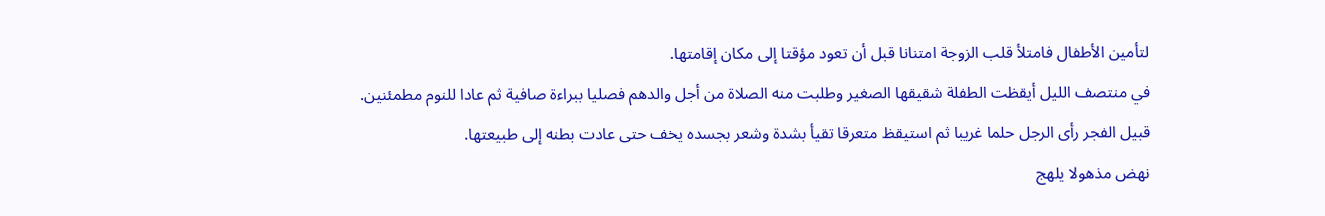لتأمين الأطفال فامتلأ قلب الزوجة امتنانا قبل أن تعود مؤقتا إلى مكان إقامتها.
في منتصف الليل أيقظت الطفلة شقيقها الصغير وطلبت منه الصلاة من أجل والدهم فصليا ببراءة صافية ثم عادا للنوم مطمئنين.
قبيل الفجر رأى الرجل حلما غريبا ثم استيقظ متعرقا تقيأ بشدة وشعر بجسده يخف حتى عادت بطنه إلى طبيعتها.
نهض مذهولا يلهج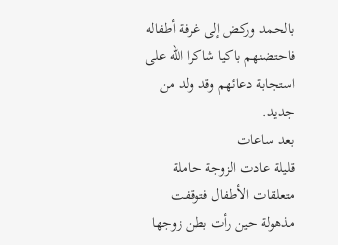بالحمد وركض إلى غرفة أطفاله فاحتضنهم باكيا شاكرا الله على استجابة دعائهم وقد ولد من جديد.
بعد ساعات
قليلة عادت الزوجة حاملة متعلقات الأطفال فتوقفت مذهولة حين رأت بطن زوجها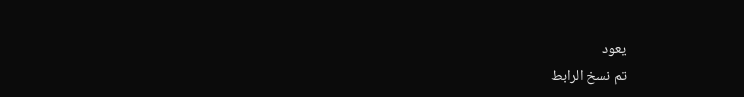يعود
تم نسخ الرابط